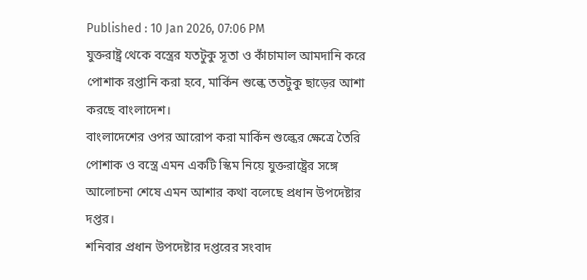Published : 10 Jan 2026, 07:06 PM
যুক্তরাষ্ট্র থেকে বস্ত্রের যতটুকু সূতা ও কাঁচামাল আমদানি করে পোশাক রপ্তানি করা হবে, মার্কিন শুল্কে ততটুকু ছাড়ের আশা করছে বাংলাদেশ।
বাংলাদেশের ওপর আরোপ করা মার্কিন শুল্কের ক্ষেত্রে তৈরি পোশাক ও বস্ত্রে এমন একটি স্কিম নিয়ে যুক্তরাষ্ট্রের সঙ্গে আলোচনা শেষে এমন আশার কথা বলেছে প্রধান উপদেষ্টার দপ্তর।
শনিবার প্রধান উপদেষ্টার দপ্তরের সংবাদ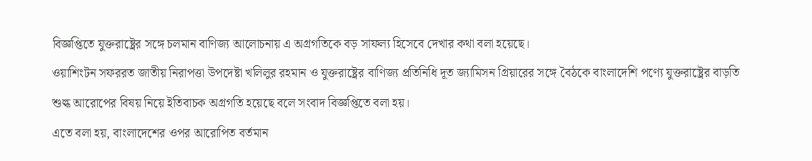বিজ্ঞপ্তিতে যুক্তরাষ্ট্রের সঙ্গে চলমান বাণিজ্য আলোচনায় এ অগ্রগতিকে বড় সাফল্য হিসেবে দেখার কথা বলা হয়েছে।
ওয়াশিংটন সফররত জাতীয় নিরাপত্তা উপদেষ্টা খলিলুর রহমান ও যুক্তরাষ্ট্রের বাণিজ্য প্রতিনিধি দূত জ্যামিসন গ্রিয়ারের সঙ্গে বৈঠকে বাংলাদেশি পণ্যে যুক্তরাষ্ট্রের বাড়তি শুল্ক আরোপের বিষয় নিয়ে ইতিবাচক অগ্রগতি হয়েছে বলে সংবাদ বিজ্ঞপ্তিতে বলা হয়।
এতে বলা হয়, বাংলাদেশের ওপর আরোপিত বর্তমান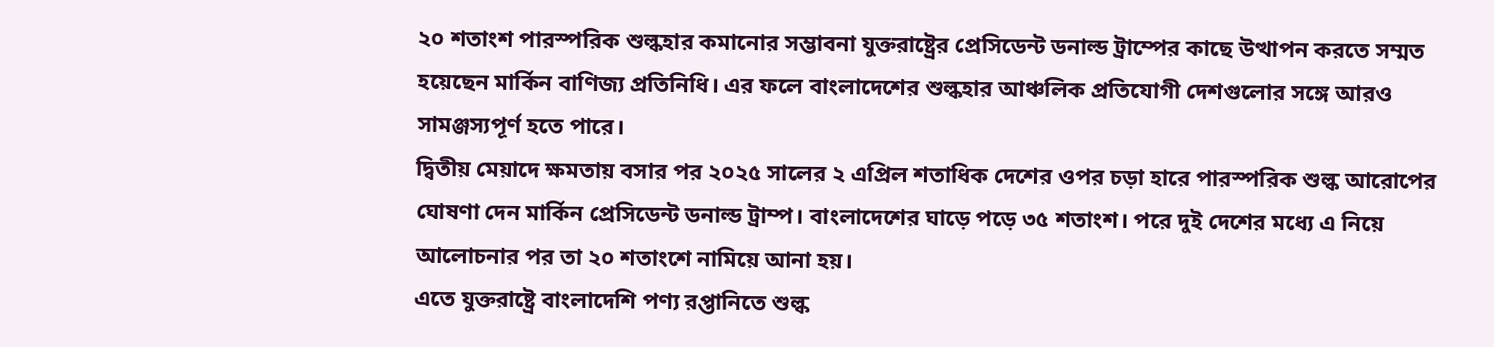২০ শতাংশ পারস্পরিক শুল্কহার কমানোর সম্ভাবনা যুক্তরাষ্ট্রের প্রেসিডেন্ট ডনাল্ড ট্রাম্পের কাছে উত্থাপন করতে সম্মত হয়েছেন মার্কিন বাণিজ্য প্রতিনিধি। এর ফলে বাংলাদেশের শুল্কহার আঞ্চলিক প্রতিযোগী দেশগুলোর সঙ্গে আরও সামঞ্জস্যপূর্ণ হতে পারে।
দ্বিতীয় মেয়াদে ক্ষমতায় বসার পর ২০২৫ সালের ২ এপ্রিল শতাধিক দেশের ওপর চড়া হারে পারস্পরিক শুল্ক আরোপের ঘোষণা দেন মার্কিন প্রেসিডেন্ট ডনাল্ড ট্রাম্প। বাংলাদেশের ঘাড়ে পড়ে ৩৫ শতাংশ। পরে দুই দেশের মধ্যে এ নিয়ে আলোচনার পর তা ২০ শতাংশে নামিয়ে আনা হয়।
এতে যুক্তরাষ্ট্রে বাংলাদেশি পণ্য রপ্তানিতে শুল্ক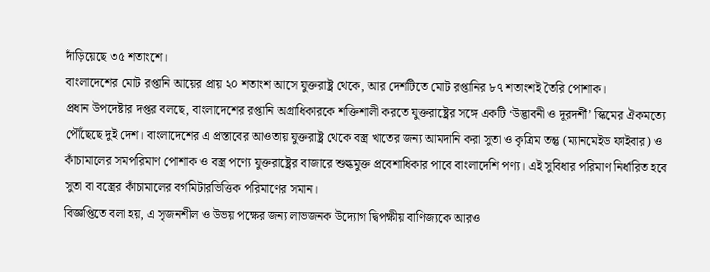দাঁড়িয়েছে ৩৫ শতাংশে।
বাংলাদেশের মোট রপ্তানি আয়ের প্রায় ২০ শতাংশ আসে যুক্তরাষ্ট্র থেকে, আর দেশটিতে মোট রপ্তানির ৮৭ শতাংশই তৈরি পোশাক।
প্রধান উপদেষ্টার দপ্তর বলছে, বাংলাদেশের রপ্তানি অগ্রাধিকারকে শক্তিশালী করতে যুক্তরাষ্ট্রের সঙ্গে একটি ‘উদ্ভাবনী ও দূরদর্শী’ স্কিমের ঐকমত্যে পৌঁছেছে দুই দেশ। বাংলাদেশের এ প্রস্তাবের আওতায় যুক্তরাষ্ট্র থেকে বস্ত্র খাতের জন্য আমদানি করা সুতা ও কৃত্রিম তন্তু (ম্যানমেইড ফাইবার) ও কাঁচামালের সমপরিমাণ পোশাক ও বস্ত্র পণ্যে যুক্তরাষ্ট্রের বাজারে শুল্কমুক্ত প্রবেশাধিকার পাবে বাংলাদেশি পণ্য। এই সুবিধার পরিমাণ নির্ধারিত হবে সুতা বা বস্ত্রের কাঁচামালের বর্গমিটারভিত্তিক পরিমাণের সমান।
বিজ্ঞপ্তিতে বলা হয়, এ সৃজনশীল ও উভয় পক্ষের জন্য লাভজনক উদ্যোগ দ্বিপক্ষীয় বাণিজ্যকে আরও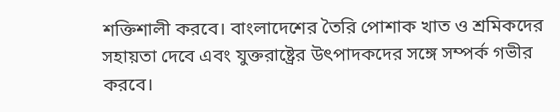শক্তিশালী করবে। বাংলাদেশের তৈরি পোশাক খাত ও শ্রমিকদের সহায়তা দেবে এবং যুক্তরাষ্ট্রের উৎপাদকদের সঙ্গে সম্পর্ক গভীর করবে।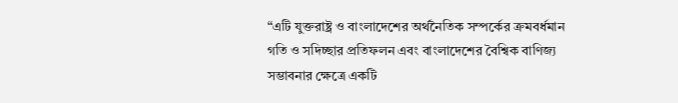“এটি যুক্তরাষ্ট্র ও বাংলাদেশের অর্থনৈতিক সম্পর্কের ক্রমবর্ধমান গতি ও সদিচ্ছার প্রতিফলন এবং বাংলাদেশের বৈশ্বিক বাণিজ্য সম্ভাবনার ক্ষেত্রে একটি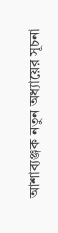আশাব্যঞ্জক নতুন অধ্যায়ের সূচনা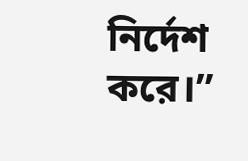নির্দেশ করে।”